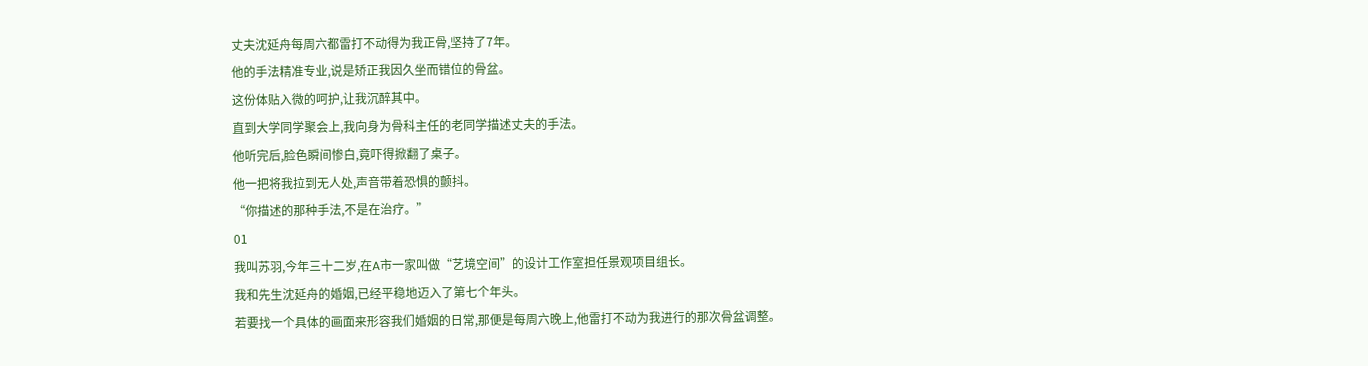丈夫沈延舟每周六都雷打不动得为我正骨,坚持了7年。
他的手法精准专业,说是矫正我因久坐而错位的骨盆。
这份体贴入微的呵护,让我沉醉其中。
直到大学同学聚会上,我向身为骨科主任的老同学描述丈夫的手法。
他听完后,脸色瞬间惨白,竟吓得掀翻了桌子。
他一把将我拉到无人处,声音带着恐惧的颤抖。
“你描述的那种手法,不是在治疗。”
01
我叫苏羽,今年三十二岁,在A市一家叫做“艺境空间”的设计工作室担任景观项目组长。
我和先生沈延舟的婚姻,已经平稳地迈入了第七个年头。
若要找一个具体的画面来形容我们婚姻的日常,那便是每周六晚上,他雷打不动为我进行的那次骨盆调整。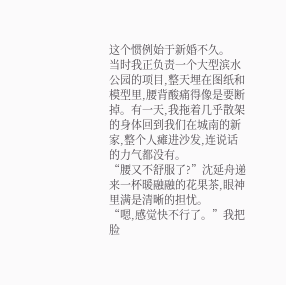这个惯例始于新婚不久。
当时我正负责一个大型滨水公园的项目,整天埋在图纸和模型里,腰背酸痛得像是要断掉。有一天,我拖着几乎散架的身体回到我们在城南的新家,整个人瘫进沙发,连说话的力气都没有。
“腰又不舒服了?”沈延舟递来一杯暖融融的花果茶,眼神里满是清晰的担忧。
“嗯,感觉快不行了。”我把脸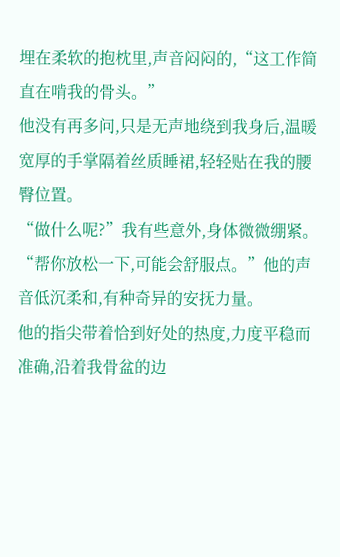埋在柔软的抱枕里,声音闷闷的,“这工作简直在啃我的骨头。”
他没有再多问,只是无声地绕到我身后,温暖宽厚的手掌隔着丝质睡裙,轻轻贴在我的腰臀位置。
“做什么呢?”我有些意外,身体微微绷紧。
“帮你放松一下,可能会舒服点。”他的声音低沉柔和,有种奇异的安抚力量。
他的指尖带着恰到好处的热度,力度平稳而准确,沿着我骨盆的边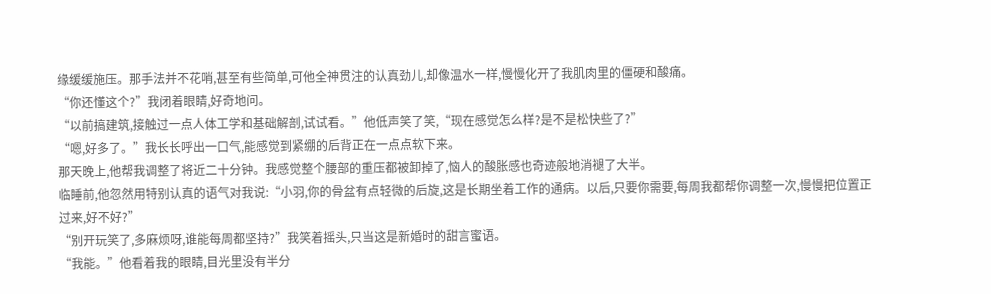缘缓缓施压。那手法并不花哨,甚至有些简单,可他全神贯注的认真劲儿,却像温水一样,慢慢化开了我肌肉里的僵硬和酸痛。
“你还懂这个?”我闭着眼睛,好奇地问。
“以前搞建筑,接触过一点人体工学和基础解剖,试试看。”他低声笑了笑,“现在感觉怎么样?是不是松快些了?”
“嗯,好多了。”我长长呼出一口气,能感觉到紧绷的后背正在一点点软下来。
那天晚上,他帮我调整了将近二十分钟。我感觉整个腰部的重压都被卸掉了,恼人的酸胀感也奇迹般地消褪了大半。
临睡前,他忽然用特别认真的语气对我说:“小羽,你的骨盆有点轻微的后旋,这是长期坐着工作的通病。以后,只要你需要,每周我都帮你调整一次,慢慢把位置正过来,好不好?”
“别开玩笑了,多麻烦呀,谁能每周都坚持?”我笑着摇头,只当这是新婚时的甜言蜜语。
“我能。”他看着我的眼睛,目光里没有半分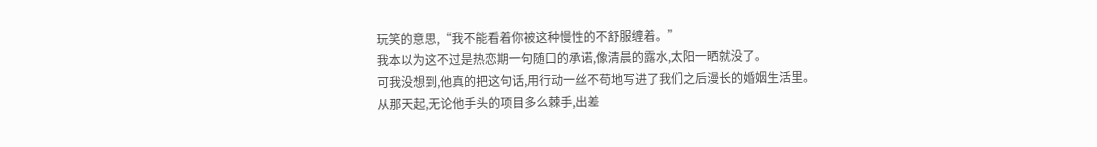玩笑的意思,“我不能看着你被这种慢性的不舒服缠着。”
我本以为这不过是热恋期一句随口的承诺,像清晨的露水,太阳一晒就没了。
可我没想到,他真的把这句话,用行动一丝不苟地写进了我们之后漫长的婚姻生活里。
从那天起,无论他手头的项目多么棘手,出差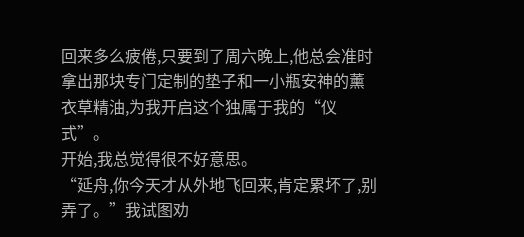回来多么疲倦,只要到了周六晚上,他总会准时拿出那块专门定制的垫子和一小瓶安神的薰衣草精油,为我开启这个独属于我的“仪式”。
开始,我总觉得很不好意思。
“延舟,你今天才从外地飞回来,肯定累坏了,别弄了。”我试图劝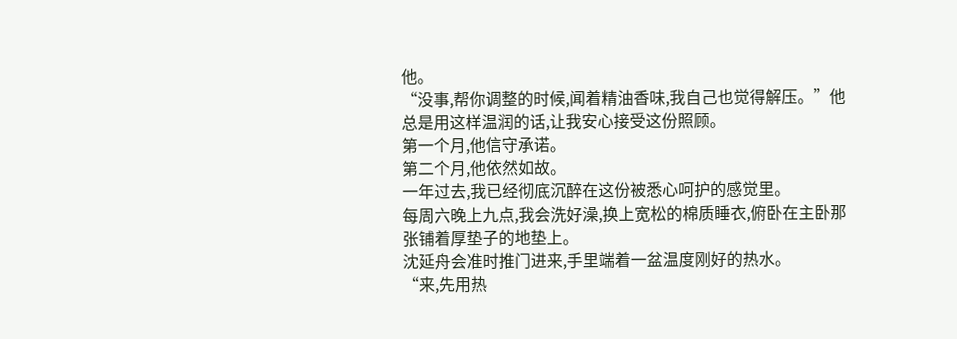他。
“没事,帮你调整的时候,闻着精油香味,我自己也觉得解压。”他总是用这样温润的话,让我安心接受这份照顾。
第一个月,他信守承诺。
第二个月,他依然如故。
一年过去,我已经彻底沉醉在这份被悉心呵护的感觉里。
每周六晚上九点,我会洗好澡,换上宽松的棉质睡衣,俯卧在主卧那张铺着厚垫子的地垫上。
沈延舟会准时推门进来,手里端着一盆温度刚好的热水。
“来,先用热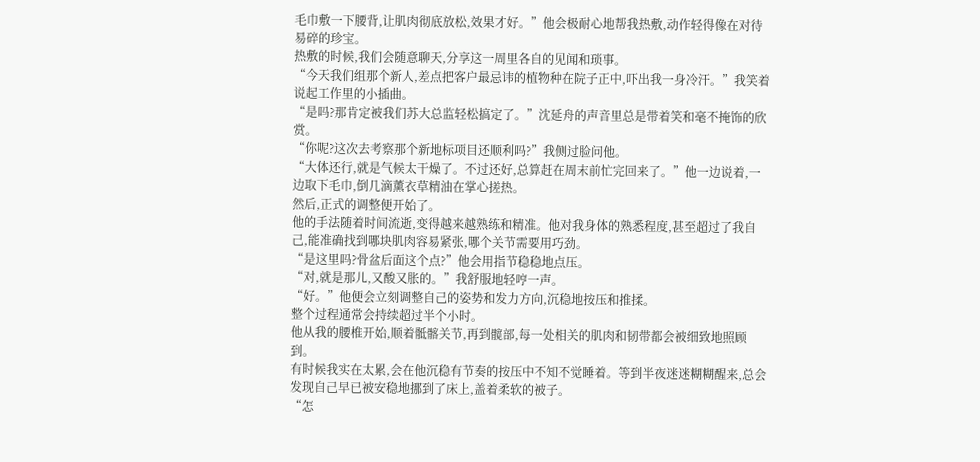毛巾敷一下腰背,让肌肉彻底放松,效果才好。”他会极耐心地帮我热敷,动作轻得像在对待易碎的珍宝。
热敷的时候,我们会随意聊天,分享这一周里各自的见闻和琐事。
“今天我们组那个新人,差点把客户最忌讳的植物种在院子正中,吓出我一身冷汗。”我笑着说起工作里的小插曲。
“是吗?那肯定被我们苏大总监轻松搞定了。”沈延舟的声音里总是带着笑和毫不掩饰的欣赏。
“你呢?这次去考察那个新地标项目还顺利吗?”我侧过脸问他。
“大体还行,就是气候太干燥了。不过还好,总算赶在周末前忙完回来了。”他一边说着,一边取下毛巾,倒几滴薰衣草精油在掌心搓热。
然后,正式的调整便开始了。
他的手法随着时间流逝,变得越来越熟练和精准。他对我身体的熟悉程度,甚至超过了我自己,能准确找到哪块肌肉容易紧张,哪个关节需要用巧劲。
“是这里吗?骨盆后面这个点?”他会用指节稳稳地点压。
“对,就是那儿,又酸又胀的。”我舒服地轻哼一声。
“好。”他便会立刻调整自己的姿势和发力方向,沉稳地按压和推揉。
整个过程通常会持续超过半个小时。
他从我的腰椎开始,顺着骶髂关节,再到髋部,每一处相关的肌肉和韧带都会被细致地照顾到。
有时候我实在太累,会在他沉稳有节奏的按压中不知不觉睡着。等到半夜迷迷糊糊醒来,总会发现自己早已被安稳地挪到了床上,盖着柔软的被子。
“怎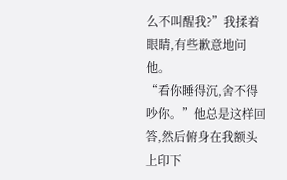么不叫醒我?”我揉着眼睛,有些歉意地问他。
“看你睡得沉,舍不得吵你。”他总是这样回答,然后俯身在我额头上印下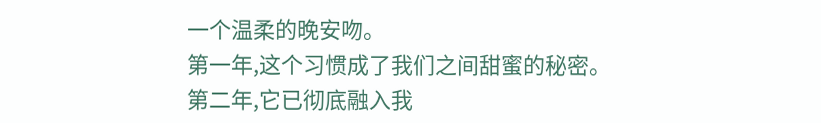一个温柔的晚安吻。
第一年,这个习惯成了我们之间甜蜜的秘密。
第二年,它已彻底融入我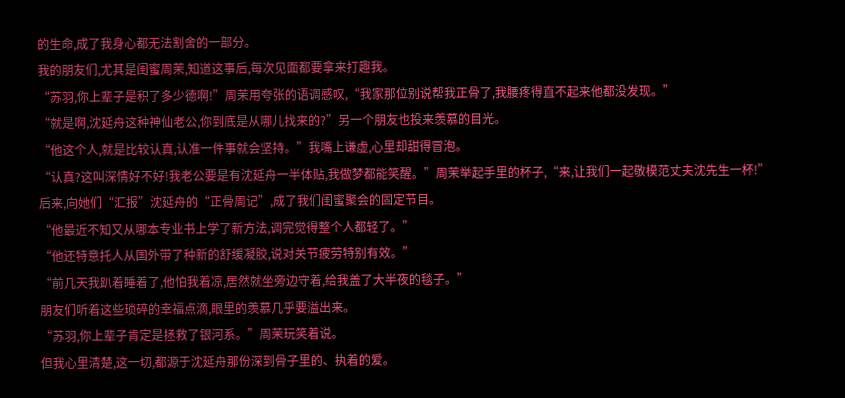的生命,成了我身心都无法割舍的一部分。
我的朋友们,尤其是闺蜜周茉,知道这事后,每次见面都要拿来打趣我。
“苏羽,你上辈子是积了多少德啊!”周茉用夸张的语调感叹,“我家那位别说帮我正骨了,我腰疼得直不起来他都没发现。”
“就是啊,沈延舟这种神仙老公,你到底是从哪儿找来的?”另一个朋友也投来羡慕的目光。
“他这个人,就是比较认真,认准一件事就会坚持。”我嘴上谦虚,心里却甜得冒泡。
“认真?这叫深情好不好!我老公要是有沈延舟一半体贴,我做梦都能笑醒。”周茉举起手里的杯子,“来,让我们一起敬模范丈夫沈先生一杯!”
后来,向她们“汇报”沈延舟的“正骨周记”,成了我们闺蜜聚会的固定节目。
“他最近不知又从哪本专业书上学了新方法,调完觉得整个人都轻了。”
“他还特意托人从国外带了种新的舒缓凝胶,说对关节疲劳特别有效。”
“前几天我趴着睡着了,他怕我着凉,居然就坐旁边守着,给我盖了大半夜的毯子。”
朋友们听着这些琐碎的幸福点滴,眼里的羡慕几乎要溢出来。
“苏羽,你上辈子肯定是拯救了银河系。”周茉玩笑着说。
但我心里清楚,这一切,都源于沈延舟那份深到骨子里的、执着的爱。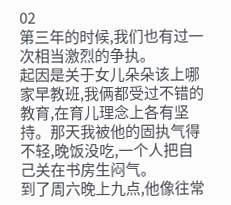02
第三年的时候,我们也有过一次相当激烈的争执。
起因是关于女儿朵朵该上哪家早教班,我俩都受过不错的教育,在育儿理念上各有坚持。那天我被他的固执气得不轻,晚饭没吃,一个人把自己关在书房生闷气。
到了周六晚上九点,他像往常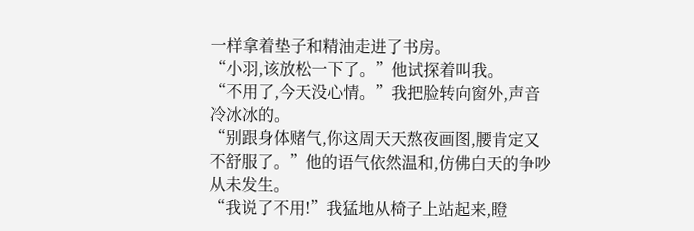一样拿着垫子和精油走进了书房。
“小羽,该放松一下了。”他试探着叫我。
“不用了,今天没心情。”我把脸转向窗外,声音冷冰冰的。
“别跟身体赌气,你这周天天熬夜画图,腰肯定又不舒服了。”他的语气依然温和,仿佛白天的争吵从未发生。
“我说了不用!”我猛地从椅子上站起来,瞪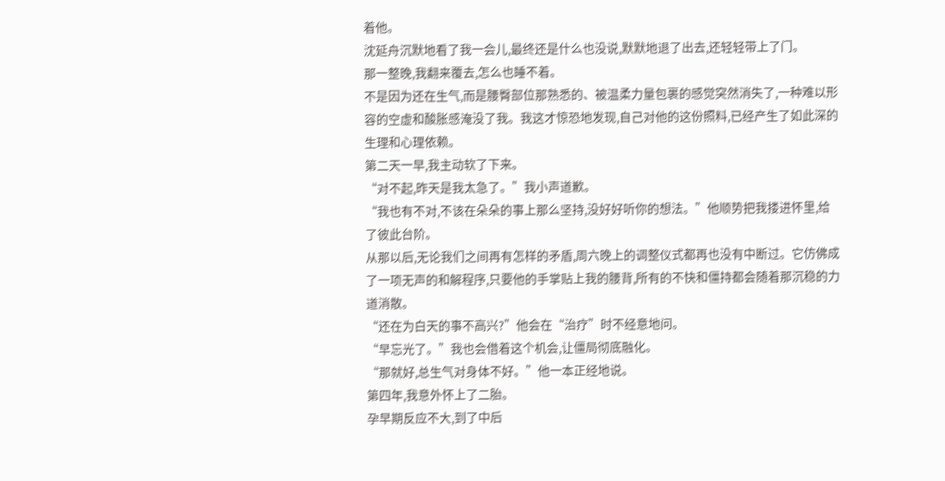着他。
沈延舟沉默地看了我一会儿,最终还是什么也没说,默默地退了出去,还轻轻带上了门。
那一整晚,我翻来覆去,怎么也睡不着。
不是因为还在生气,而是腰臀部位那熟悉的、被温柔力量包裹的感觉突然消失了,一种难以形容的空虚和酸胀感淹没了我。我这才惊恐地发现,自己对他的这份照料,已经产生了如此深的生理和心理依赖。
第二天一早,我主动软了下来。
“对不起,昨天是我太急了。”我小声道歉。
“我也有不对,不该在朵朵的事上那么坚持,没好好听你的想法。”他顺势把我搂进怀里,给了彼此台阶。
从那以后,无论我们之间再有怎样的矛盾,周六晚上的调整仪式都再也没有中断过。它仿佛成了一项无声的和解程序,只要他的手掌贴上我的腰背,所有的不快和僵持都会随着那沉稳的力道消散。
“还在为白天的事不高兴?”他会在“治疗”时不经意地问。
“早忘光了。”我也会借着这个机会,让僵局彻底融化。
“那就好,总生气对身体不好。”他一本正经地说。
第四年,我意外怀上了二胎。
孕早期反应不大,到了中后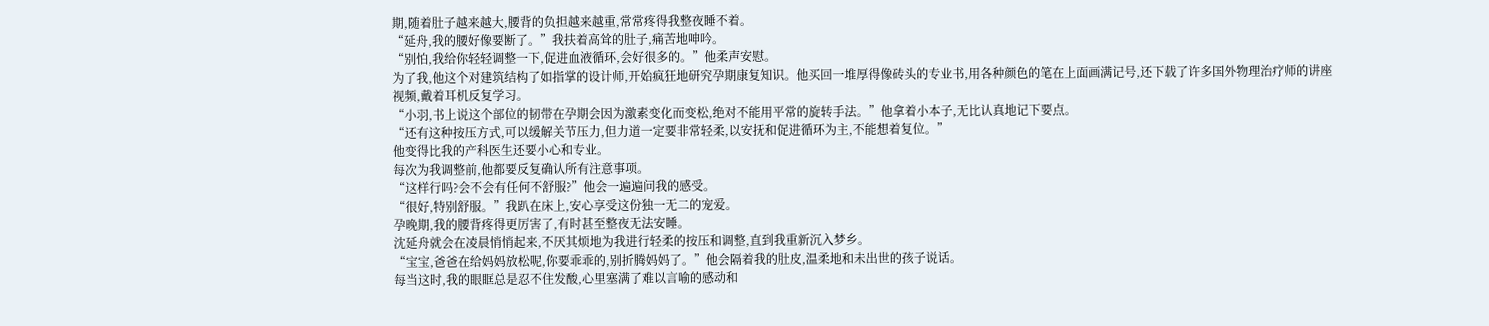期,随着肚子越来越大,腰背的负担越来越重,常常疼得我整夜睡不着。
“延舟,我的腰好像要断了。”我扶着高耸的肚子,痛苦地呻吟。
“别怕,我给你轻轻调整一下,促进血液循环,会好很多的。”他柔声安慰。
为了我,他这个对建筑结构了如指掌的设计师,开始疯狂地研究孕期康复知识。他买回一堆厚得像砖头的专业书,用各种颜色的笔在上面画满记号,还下载了许多国外物理治疗师的讲座视频,戴着耳机反复学习。
“小羽,书上说这个部位的韧带在孕期会因为激素变化而变松,绝对不能用平常的旋转手法。”他拿着小本子,无比认真地记下要点。
“还有这种按压方式,可以缓解关节压力,但力道一定要非常轻柔,以安抚和促进循环为主,不能想着复位。”
他变得比我的产科医生还要小心和专业。
每次为我调整前,他都要反复确认所有注意事项。
“这样行吗?会不会有任何不舒服?”他会一遍遍问我的感受。
“很好,特别舒服。”我趴在床上,安心享受这份独一无二的宠爱。
孕晚期,我的腰背疼得更厉害了,有时甚至整夜无法安睡。
沈延舟就会在凌晨悄悄起来,不厌其烦地为我进行轻柔的按压和调整,直到我重新沉入梦乡。
“宝宝,爸爸在给妈妈放松呢,你要乖乖的,别折腾妈妈了。”他会隔着我的肚皮,温柔地和未出世的孩子说话。
每当这时,我的眼眶总是忍不住发酸,心里塞满了难以言喻的感动和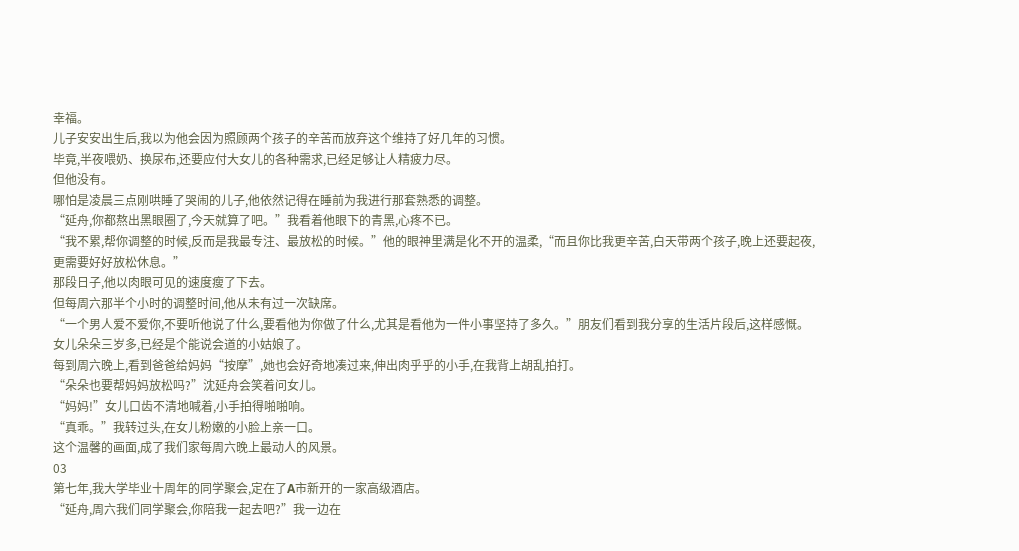幸福。
儿子安安出生后,我以为他会因为照顾两个孩子的辛苦而放弃这个维持了好几年的习惯。
毕竟,半夜喂奶、换尿布,还要应付大女儿的各种需求,已经足够让人精疲力尽。
但他没有。
哪怕是凌晨三点刚哄睡了哭闹的儿子,他依然记得在睡前为我进行那套熟悉的调整。
“延舟,你都熬出黑眼圈了,今天就算了吧。”我看着他眼下的青黑,心疼不已。
“我不累,帮你调整的时候,反而是我最专注、最放松的时候。”他的眼神里满是化不开的温柔,“而且你比我更辛苦,白天带两个孩子,晚上还要起夜,更需要好好放松休息。”
那段日子,他以肉眼可见的速度瘦了下去。
但每周六那半个小时的调整时间,他从未有过一次缺席。
“一个男人爱不爱你,不要听他说了什么,要看他为你做了什么,尤其是看他为一件小事坚持了多久。”朋友们看到我分享的生活片段后,这样感慨。
女儿朵朵三岁多,已经是个能说会道的小姑娘了。
每到周六晚上,看到爸爸给妈妈“按摩”,她也会好奇地凑过来,伸出肉乎乎的小手,在我背上胡乱拍打。
“朵朵也要帮妈妈放松吗?”沈延舟会笑着问女儿。
“妈妈!”女儿口齿不清地喊着,小手拍得啪啪响。
“真乖。”我转过头,在女儿粉嫩的小脸上亲一口。
这个温馨的画面,成了我们家每周六晚上最动人的风景。
03
第七年,我大学毕业十周年的同学聚会,定在了A市新开的一家高级酒店。
“延舟,周六我们同学聚会,你陪我一起去吧?”我一边在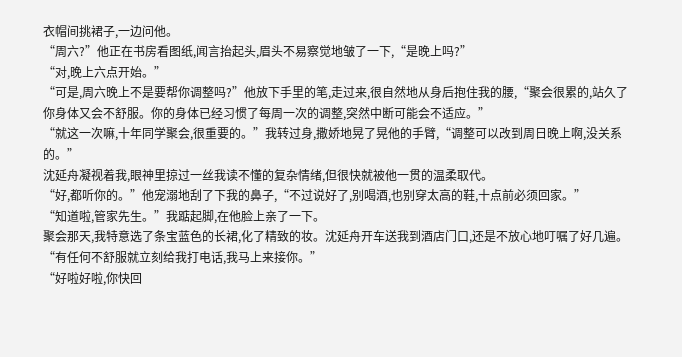衣帽间挑裙子,一边问他。
“周六?”他正在书房看图纸,闻言抬起头,眉头不易察觉地皱了一下,“是晚上吗?”
“对,晚上六点开始。”
“可是,周六晚上不是要帮你调整吗?”他放下手里的笔,走过来,很自然地从身后抱住我的腰,“聚会很累的,站久了你身体又会不舒服。你的身体已经习惯了每周一次的调整,突然中断可能会不适应。”
“就这一次嘛,十年同学聚会,很重要的。”我转过身,撒娇地晃了晃他的手臂,“调整可以改到周日晚上啊,没关系的。”
沈延舟凝视着我,眼神里掠过一丝我读不懂的复杂情绪,但很快就被他一贯的温柔取代。
“好,都听你的。”他宠溺地刮了下我的鼻子,“不过说好了,别喝酒,也别穿太高的鞋,十点前必须回家。”
“知道啦,管家先生。”我踮起脚,在他脸上亲了一下。
聚会那天,我特意选了条宝蓝色的长裙,化了精致的妆。沈延舟开车送我到酒店门口,还是不放心地叮嘱了好几遍。
“有任何不舒服就立刻给我打电话,我马上来接你。”
“好啦好啦,你快回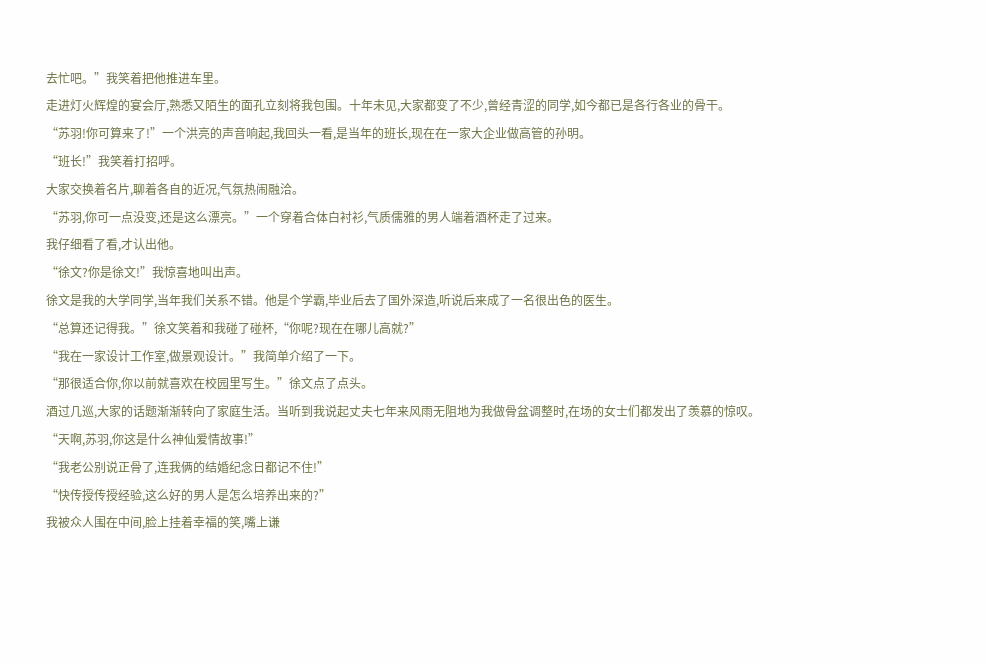去忙吧。”我笑着把他推进车里。
走进灯火辉煌的宴会厅,熟悉又陌生的面孔立刻将我包围。十年未见,大家都变了不少,曾经青涩的同学,如今都已是各行各业的骨干。
“苏羽!你可算来了!”一个洪亮的声音响起,我回头一看,是当年的班长,现在在一家大企业做高管的孙明。
“班长!”我笑着打招呼。
大家交换着名片,聊着各自的近况,气氛热闹融洽。
“苏羽,你可一点没变,还是这么漂亮。”一个穿着合体白衬衫,气质儒雅的男人端着酒杯走了过来。
我仔细看了看,才认出他。
“徐文?你是徐文!”我惊喜地叫出声。
徐文是我的大学同学,当年我们关系不错。他是个学霸,毕业后去了国外深造,听说后来成了一名很出色的医生。
“总算还记得我。”徐文笑着和我碰了碰杯,“你呢?现在在哪儿高就?”
“我在一家设计工作室,做景观设计。”我简单介绍了一下。
“那很适合你,你以前就喜欢在校园里写生。”徐文点了点头。
酒过几巡,大家的话题渐渐转向了家庭生活。当听到我说起丈夫七年来风雨无阻地为我做骨盆调整时,在场的女士们都发出了羡慕的惊叹。
“天啊,苏羽,你这是什么神仙爱情故事!”
“我老公别说正骨了,连我俩的结婚纪念日都记不住!”
“快传授传授经验,这么好的男人是怎么培养出来的?”
我被众人围在中间,脸上挂着幸福的笑,嘴上谦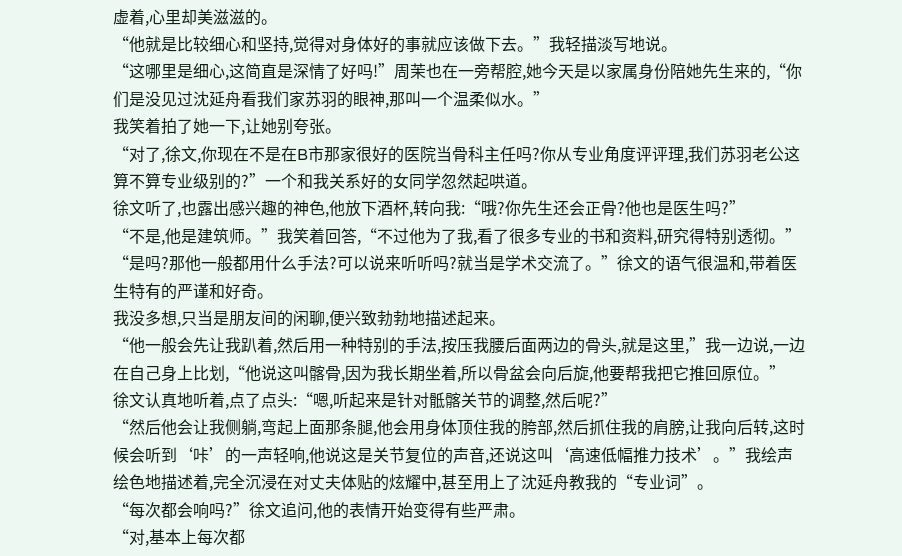虚着,心里却美滋滋的。
“他就是比较细心和坚持,觉得对身体好的事就应该做下去。”我轻描淡写地说。
“这哪里是细心,这简直是深情了好吗!”周茉也在一旁帮腔,她今天是以家属身份陪她先生来的,“你们是没见过沈延舟看我们家苏羽的眼神,那叫一个温柔似水。”
我笑着拍了她一下,让她别夸张。
“对了,徐文,你现在不是在B市那家很好的医院当骨科主任吗?你从专业角度评评理,我们苏羽老公这算不算专业级别的?”一个和我关系好的女同学忽然起哄道。
徐文听了,也露出感兴趣的神色,他放下酒杯,转向我:“哦?你先生还会正骨?他也是医生吗?”
“不是,他是建筑师。”我笑着回答,“不过他为了我,看了很多专业的书和资料,研究得特别透彻。”
“是吗?那他一般都用什么手法?可以说来听听吗?就当是学术交流了。”徐文的语气很温和,带着医生特有的严谨和好奇。
我没多想,只当是朋友间的闲聊,便兴致勃勃地描述起来。
“他一般会先让我趴着,然后用一种特别的手法,按压我腰后面两边的骨头,就是这里,”我一边说,一边在自己身上比划,“他说这叫髂骨,因为我长期坐着,所以骨盆会向后旋,他要帮我把它推回原位。”
徐文认真地听着,点了点头:“嗯,听起来是针对骶髂关节的调整,然后呢?”
“然后他会让我侧躺,弯起上面那条腿,他会用身体顶住我的胯部,然后抓住我的肩膀,让我向后转,这时候会听到‘咔’的一声轻响,他说这是关节复位的声音,还说这叫‘高速低幅推力技术’。”我绘声绘色地描述着,完全沉浸在对丈夫体贴的炫耀中,甚至用上了沈延舟教我的“专业词”。
“每次都会响吗?”徐文追问,他的表情开始变得有些严肃。
“对,基本上每次都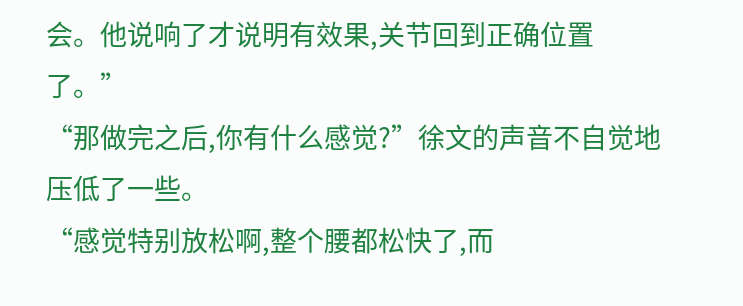会。他说响了才说明有效果,关节回到正确位置了。”
“那做完之后,你有什么感觉?”徐文的声音不自觉地压低了一些。
“感觉特别放松啊,整个腰都松快了,而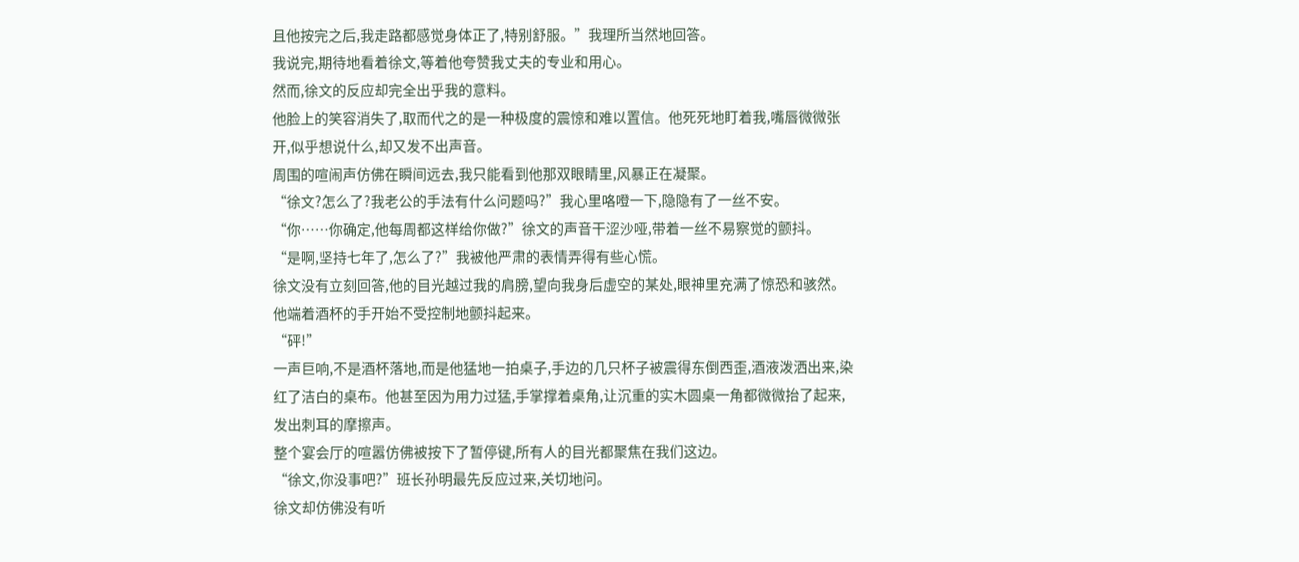且他按完之后,我走路都感觉身体正了,特别舒服。”我理所当然地回答。
我说完,期待地看着徐文,等着他夸赞我丈夫的专业和用心。
然而,徐文的反应却完全出乎我的意料。
他脸上的笑容消失了,取而代之的是一种极度的震惊和难以置信。他死死地盯着我,嘴唇微微张开,似乎想说什么,却又发不出声音。
周围的喧闹声仿佛在瞬间远去,我只能看到他那双眼睛里,风暴正在凝聚。
“徐文?怎么了?我老公的手法有什么问题吗?”我心里咯噔一下,隐隐有了一丝不安。
“你……你确定,他每周都这样给你做?”徐文的声音干涩沙哑,带着一丝不易察觉的颤抖。
“是啊,坚持七年了,怎么了?”我被他严肃的表情弄得有些心慌。
徐文没有立刻回答,他的目光越过我的肩膀,望向我身后虚空的某处,眼神里充满了惊恐和骇然。
他端着酒杯的手开始不受控制地颤抖起来。
“砰!”
一声巨响,不是酒杯落地,而是他猛地一拍桌子,手边的几只杯子被震得东倒西歪,酒液泼洒出来,染红了洁白的桌布。他甚至因为用力过猛,手掌撑着桌角,让沉重的实木圆桌一角都微微抬了起来,发出刺耳的摩擦声。
整个宴会厅的喧嚣仿佛被按下了暂停键,所有人的目光都聚焦在我们这边。
“徐文,你没事吧?”班长孙明最先反应过来,关切地问。
徐文却仿佛没有听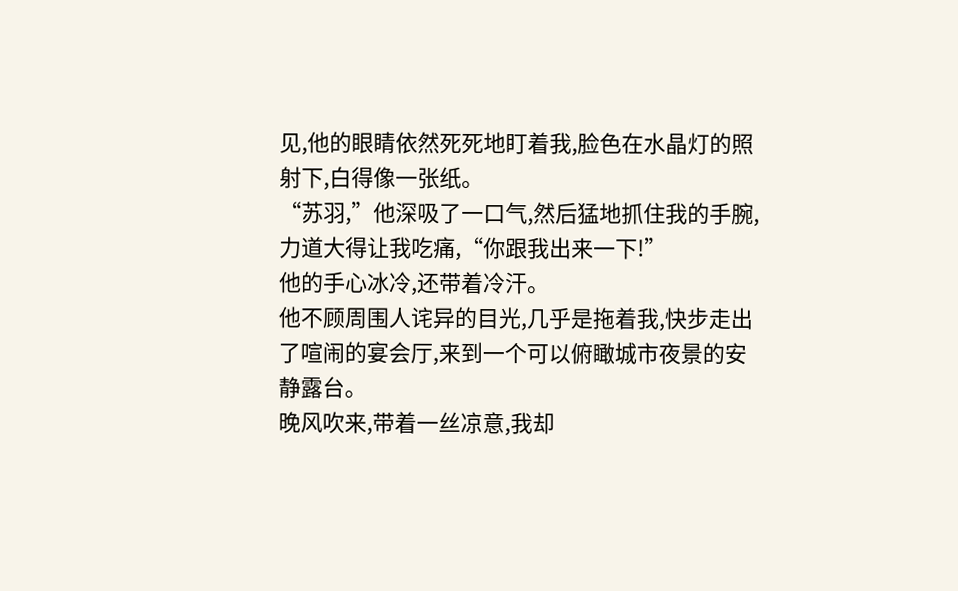见,他的眼睛依然死死地盯着我,脸色在水晶灯的照射下,白得像一张纸。
“苏羽,”他深吸了一口气,然后猛地抓住我的手腕,力道大得让我吃痛,“你跟我出来一下!”
他的手心冰冷,还带着冷汗。
他不顾周围人诧异的目光,几乎是拖着我,快步走出了喧闹的宴会厅,来到一个可以俯瞰城市夜景的安静露台。
晚风吹来,带着一丝凉意,我却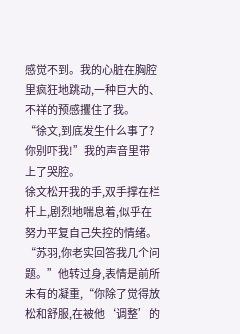感觉不到。我的心脏在胸腔里疯狂地跳动,一种巨大的、不祥的预感攫住了我。
“徐文,到底发生什么事了?你别吓我!”我的声音里带上了哭腔。
徐文松开我的手,双手撑在栏杆上,剧烈地喘息着,似乎在努力平复自己失控的情绪。
“苏羽,你老实回答我几个问题。”他转过身,表情是前所未有的凝重,“你除了觉得放松和舒服,在被他‘调整’的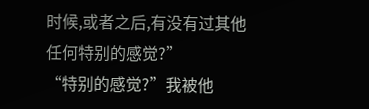时候,或者之后,有没有过其他任何特别的感觉?”
“特别的感觉?”我被他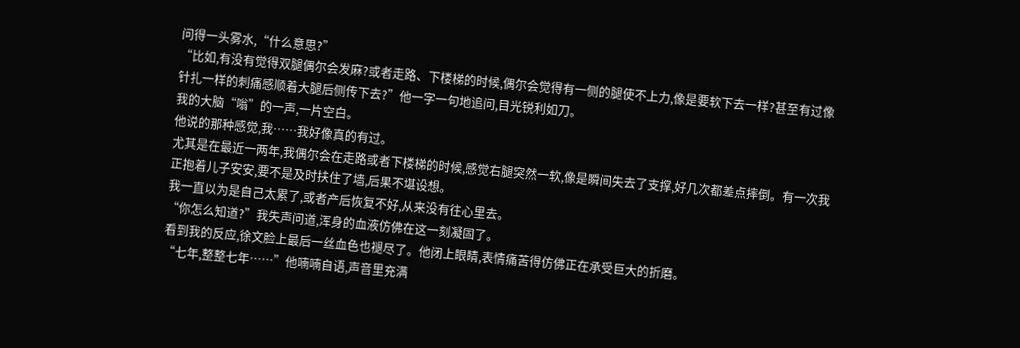问得一头雾水,“什么意思?”
“比如,有没有觉得双腿偶尔会发麻?或者走路、下楼梯的时候,偶尔会觉得有一侧的腿使不上力,像是要软下去一样?甚至有过像针扎一样的刺痛感顺着大腿后侧传下去?”他一字一句地追问,目光锐利如刀。
我的大脑“嗡”的一声,一片空白。
他说的那种感觉,我……我好像真的有过。
尤其是在最近一两年,我偶尔会在走路或者下楼梯的时候,感觉右腿突然一软,像是瞬间失去了支撑,好几次都差点摔倒。有一次我正抱着儿子安安,要不是及时扶住了墙,后果不堪设想。
我一直以为是自己太累了,或者产后恢复不好,从来没有往心里去。
“你怎么知道?”我失声问道,浑身的血液仿佛在这一刻凝固了。
看到我的反应,徐文脸上最后一丝血色也褪尽了。他闭上眼睛,表情痛苦得仿佛正在承受巨大的折磨。
“七年,整整七年……”他喃喃自语,声音里充满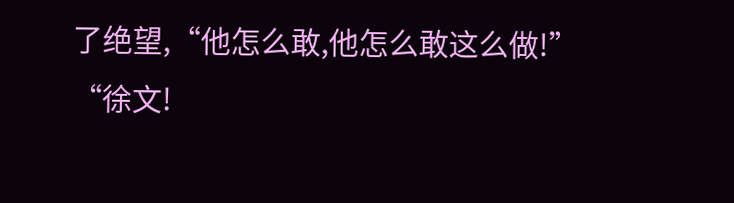了绝望,“他怎么敢,他怎么敢这么做!”
“徐文!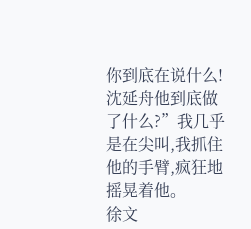你到底在说什么!沈延舟他到底做了什么?”我几乎是在尖叫,我抓住他的手臂,疯狂地摇晃着他。
徐文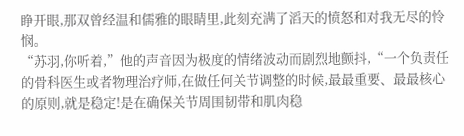睁开眼,那双曾经温和儒雅的眼睛里,此刻充满了滔天的愤怒和对我无尽的怜悯。
“苏羽,你听着,”他的声音因为极度的情绪波动而剧烈地颤抖,“一个负责任的骨科医生或者物理治疗师,在做任何关节调整的时候,最最重要、最最核心的原则,就是稳定!是在确保关节周围韧带和肌肉稳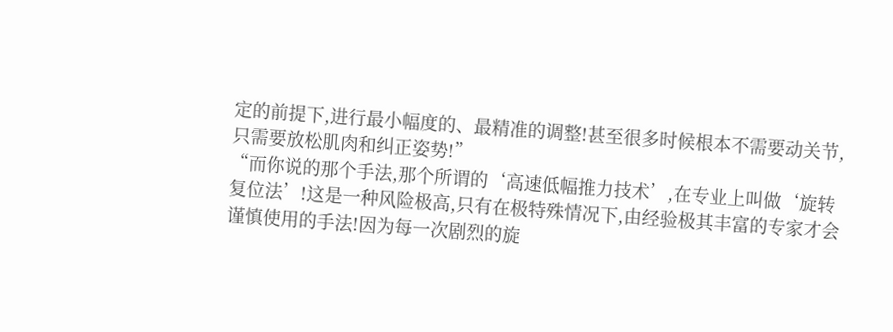定的前提下,进行最小幅度的、最精准的调整!甚至很多时候根本不需要动关节,只需要放松肌肉和纠正姿势!”
“而你说的那个手法,那个所谓的‘高速低幅推力技术’,在专业上叫做‘旋转复位法’!这是一种风险极高,只有在极特殊情况下,由经验极其丰富的专家才会谨慎使用的手法!因为每一次剧烈的旋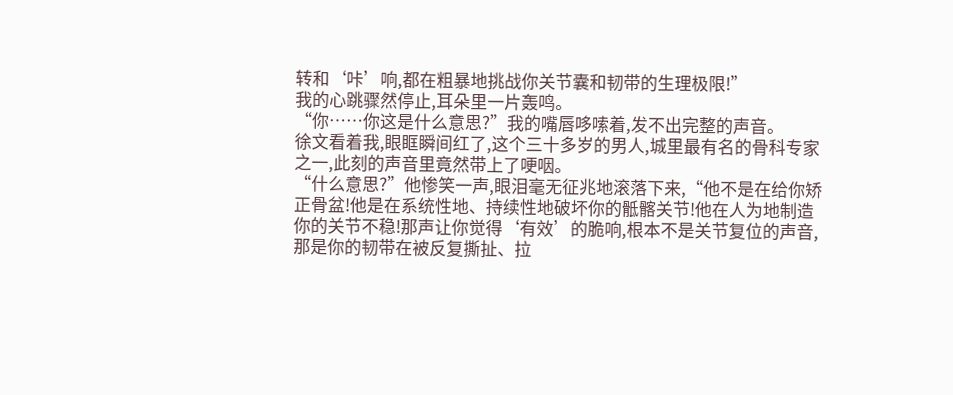转和‘咔’响,都在粗暴地挑战你关节囊和韧带的生理极限!”
我的心跳骤然停止,耳朵里一片轰鸣。
“你……你这是什么意思?”我的嘴唇哆嗦着,发不出完整的声音。
徐文看着我,眼眶瞬间红了,这个三十多岁的男人,城里最有名的骨科专家之一,此刻的声音里竟然带上了哽咽。
“什么意思?”他惨笑一声,眼泪毫无征兆地滚落下来,“他不是在给你矫正骨盆!他是在系统性地、持续性地破坏你的骶髂关节!他在人为地制造你的关节不稳!那声让你觉得‘有效’的脆响,根本不是关节复位的声音,那是你的韧带在被反复撕扯、拉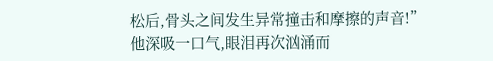松后,骨头之间发生异常撞击和摩擦的声音!”
他深吸一口气,眼泪再次汹涌而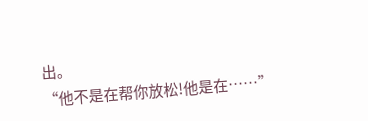出。
“他不是在帮你放松!他是在……”